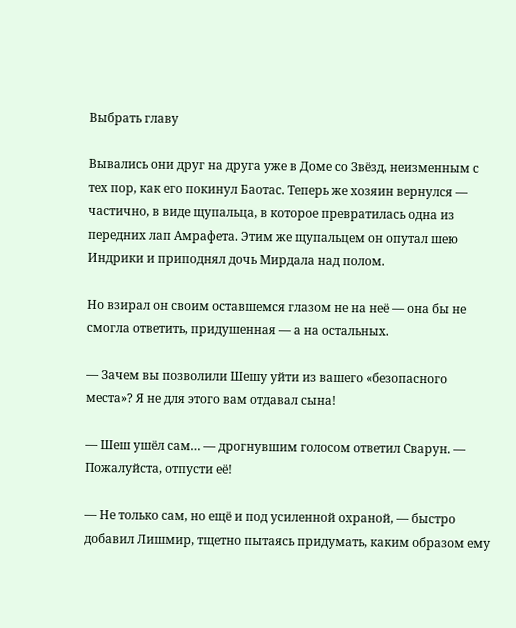Выбрать главу

Вывались они друг на друга уже в Доме со Звёзд, неизменным с тех пор, как его покинул Баотас. Теперь же хозяин вернулся — частично, в виде щупальца, в которое превратилась одна из передних лап Амрафета. Этим же щупальцем он опутал шею Индрики и приподнял дочь Мирдала над полом.

Но взирал он своим оставшемся глазом не на неё — она бы не смогла ответить, придушенная — а на остальных.

— Зачем вы позволили Шешу уйти из вашего «безопасного места»? Я не для этого вам отдавал сына!

— Шеш ушёл сам… — дрогнувшим голосом ответил Сварун. — Пожалуйста, отпусти её!

— Не только сам, но ещё и под усиленной охраной, — быстро добавил Лишмир, тщетно пытаясь придумать, каким образом ему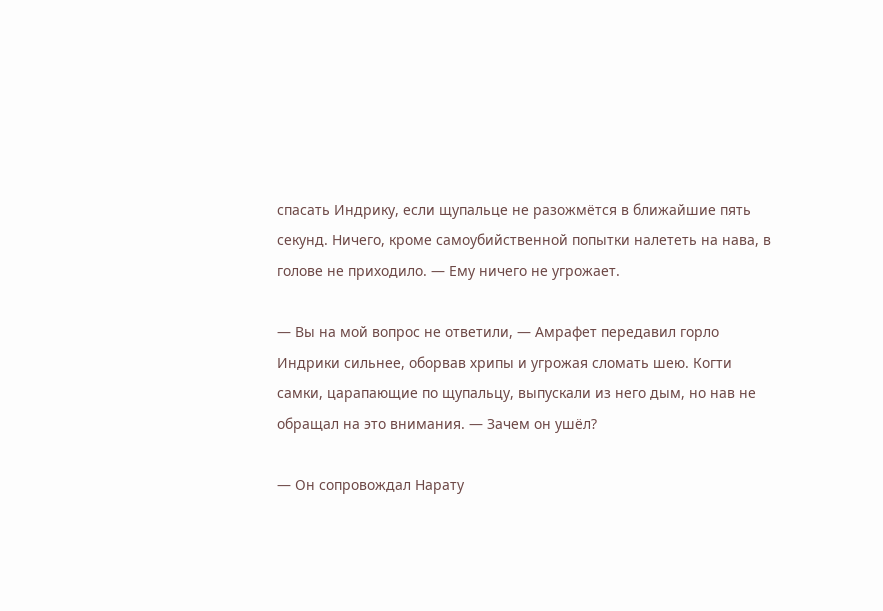спасать Индрику, если щупальце не разожмётся в ближайшие пять секунд. Ничего, кроме самоубийственной попытки налететь на нава, в голове не приходило. — Ему ничего не угрожает.

— Вы на мой вопрос не ответили, — Амрафет передавил горло Индрики сильнее, оборвав хрипы и угрожая сломать шею. Когти самки, царапающие по щупальцу, выпускали из него дым, но нав не обращал на это внимания. — Зачем он ушёл?

— Он сопровождал Нарату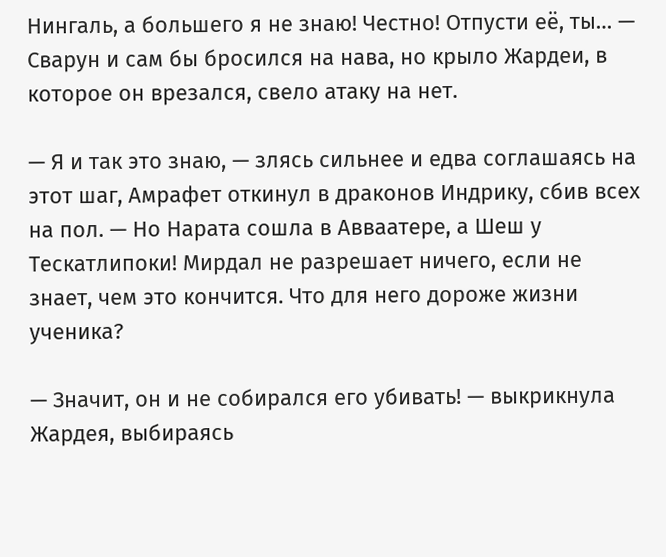Нингаль, а большего я не знаю! Честно! Отпусти её, ты… — Сварун и сам бы бросился на нава, но крыло Жардеи, в которое он врезался, свело атаку на нет.

— Я и так это знаю, — злясь сильнее и едва соглашаясь на этот шаг, Амрафет откинул в драконов Индрику, сбив всех на пол. — Но Нарата сошла в Авваатере, а Шеш у Тескатлипоки! Мирдал не разрешает ничего, если не знает, чем это кончится. Что для него дороже жизни ученика?

— Значит, он и не собирался его убивать! — выкрикнула Жардея, выбираясь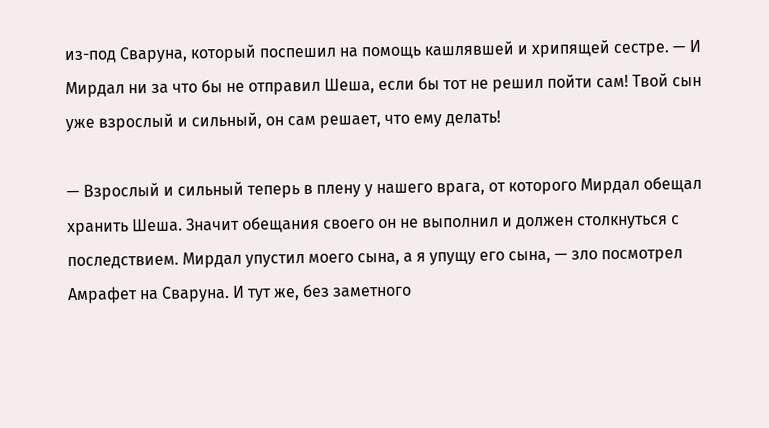из-под Сваруна, который поспешил на помощь кашлявшей и хрипящей сестре. — И Мирдал ни за что бы не отправил Шеша, если бы тот не решил пойти сам! Твой сын уже взрослый и сильный, он сам решает, что ему делать!

— Взрослый и сильный теперь в плену у нашего врага, от которого Мирдал обещал хранить Шеша. Значит обещания своего он не выполнил и должен столкнуться с последствием. Мирдал упустил моего сына, а я упущу его сына, — зло посмотрел Амрафет на Сваруна. И тут же, без заметного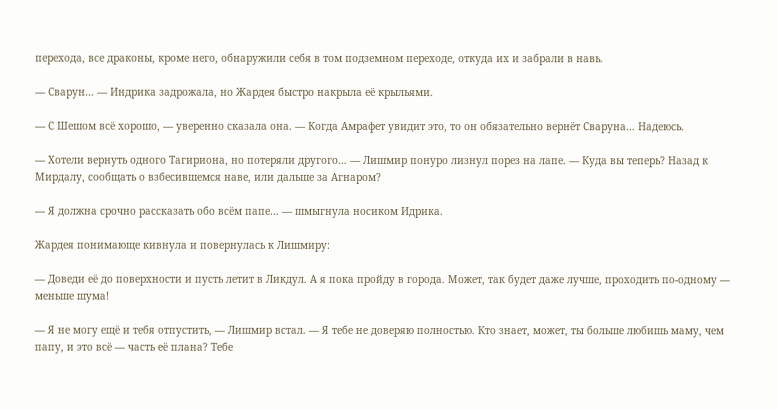перехода, все драконы, кроме него, обнаружили себя в том подземном переходе, откуда их и забрали в навь.

— Сварун… — Индрика задрожала, но Жардея быстро накрыла её крыльями.

— С Шешом всё хорошо, — уверенно сказала она. — Когда Амрафет увидит это, то он обязательно вернёт Сваруна… Надеюсь.

— Хотели вернуть одного Тагириона, но потеряли другого… — Лишмир понуро лизнул порез на лапе. — Куда вы теперь? Назад к Мирдалу, сообщать о взбесившемся наве, или дальше за Агнаром?

— Я должна срочно рассказать обо всём папе… — шмыгнула носиком Идрика.

Жардея понимающе кивнула и повернулась к Лишмиру:

— Доведи её до поверхности и пусть летит в Ликдул. А я пока пройду в города. Может, так будет даже лучше, проходить по-одному — меньше шума!

— Я не могу ещё и тебя отпустить, — Лишмир встал. — Я тебе не доверяю полностью. Кто знает, может, ты больше любишь маму, чем папу, и это всё — часть её плана? Тебе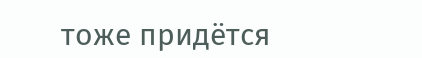тоже придётся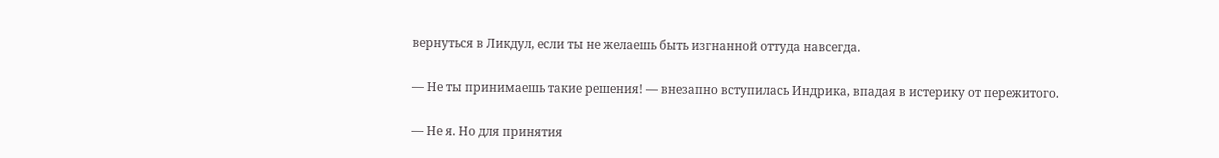вернуться в Ликдул, если ты не желаешь быть изгнанной оттуда навсегда.

— Не ты принимаешь такие решения! — внезапно вступилась Индрика, впадая в истерику от пережитого.

— Не я. Но для принятия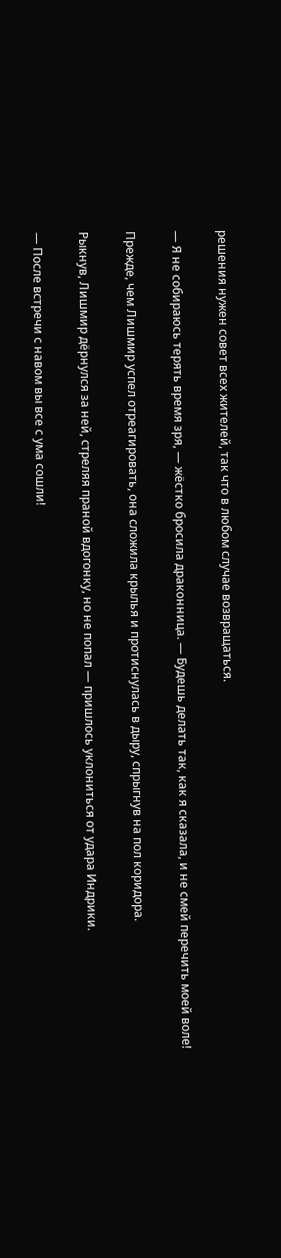решения нужен совет всех жителей, так что в любом случае возвращаться.

— Я не собираюсь терять время зря, — жёстко бросила драконница. — Будешь делать так, как я сказала, и не смей перечить моей воле!

Прежде, чем Лишмир успел отреагировать, она сложила крылья и протиснулась в дыру, спрыгнув на пол коридора.

Рыкнув, Лишмир дёрнулся за ней, стреляя праной вдогонку, но не попал — пришлось уклониться от удара Индрики.

— После встречи с навом вы все с ума сошли!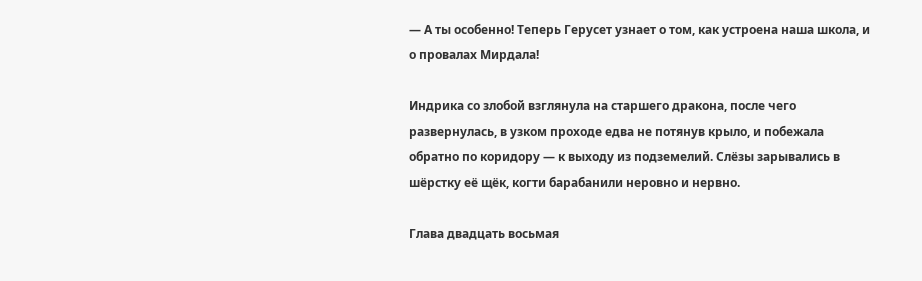— А ты особенно! Теперь Герусет узнает о том, как устроена наша школа, и о провалах Мирдала!

Индрика со злобой взглянула на старшего дракона, после чего развернулась, в узком проходе едва не потянув крыло, и побежала обратно по коридору — к выходу из подземелий. Слёзы зарывались в шёрстку её щёк, когти барабанили неровно и нервно.

Глава двадцать восьмая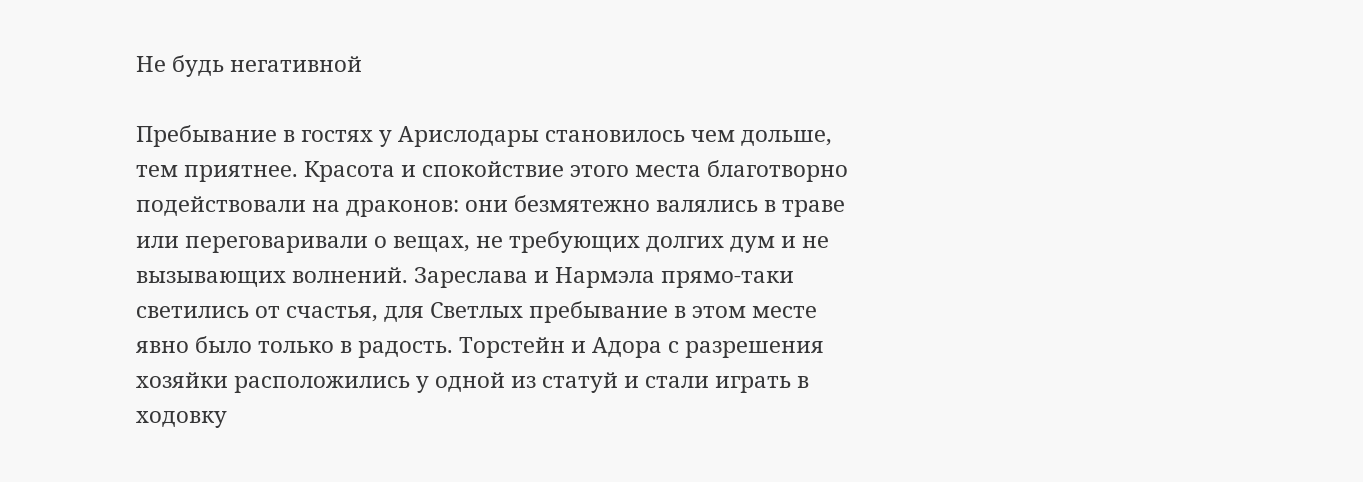Не будь негативной

Пребывание в гостях у Арислодары становилось чем дольше, тем приятнее. Красота и спокойствие этого места благотворно подействовали на драконов: они безмятежно валялись в траве или переговаривали о вещах, не требующих долгих дум и не вызывающих волнений. Зареслава и Нармэла прямо-таки светились от счастья, для Светлых пребывание в этом месте явно было только в радость. Торстейн и Адора с разрешения хозяйки расположились у одной из статуй и стали играть в ходовку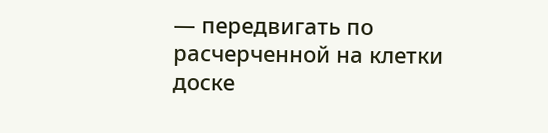— передвигать по расчерченной на клетки доске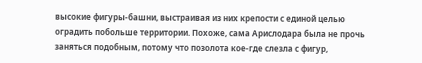высокие фигуры-башни, выстраивая из них крепости с единой целью оградить побольше территории. Похоже, сама Арислодара была не прочь заняться подобным, потому что позолота кое-где слезла с фигур,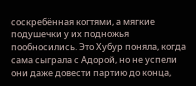соскребённая когтями, а мягкие подушечки у их подножья пообносились. Это Хубур поняла, когда сама сыграла с Адорой, но не успели они даже довести партию до конца,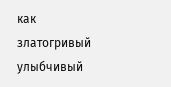как златогривый улыбчивый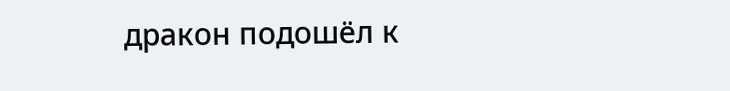дракон подошёл к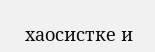хаосистке и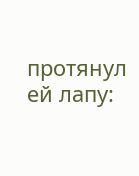протянул ей лапу: